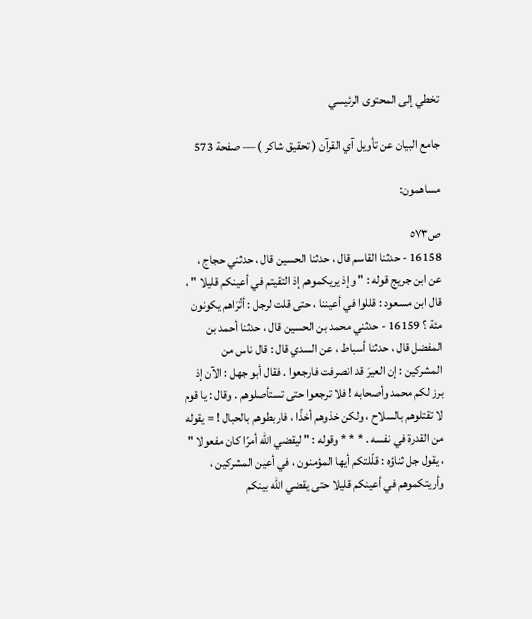تخطي إلى المحتوى الرئيسي

جامع البيان عن تأويل آي القرآن ( تحقيق شاكر ) — صفحة 573

مساهمون:

ص٥٧٣
16158 - حدثنا القاسم قال ، حدثنا الحسين قال ، حدثني حجاج ، عن ابن جريج قوله : " وإذ يريكموهم إذ التقيتم في أعينكم قليلا " ، قال ابن مسعود : قللوا في أعيننا ، حتى قلت لرجل : أتُرَاهم يكونون مئة ؟ 16159 - حدثني محمد بن الحسين قال ، حدثنا أحمد بن المفضل قال ، حدثنا أسباط ، عن السدي قال : قال ناس من المشركين : إن العيرَ قد انصرفت فارجعوا . فقال أبو جهل : الآن إذ برز لكم محمد وأصحابه ! فلا ترجعوا حتى تستأصلوهم . وقال : يا قوم لا تقتلوهم بالسلاح ، ولكن خذوهم أخذًا ، فاربطوهم بالحبال ! = يقوله من القدرة في نفسه . * * * وقوله : " ليقضي الله أمرًا كان مفعولا " ، يقول جل ثناؤه : قلّلتكم أيها المؤمنون ، في أعين المشركين ، وأريتكموهم في أعينكم قليلا حتى يقضي الله بينكم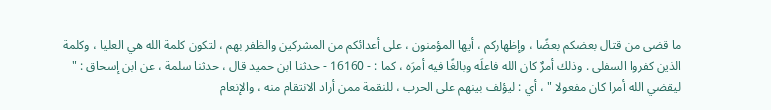ما قضى من قتال بعضكم بعضًا ، وإظهاركم ، أيها المؤمنون ، على أعدائكم من المشركين والظفر بهم ، لتكون كلمة الله هي العليا ، وكلمة الذين كفروا السفلى . وذلك أمرٌ كان الله فاعلَه وبالغًا فيه أمرَه ، كما : - 16160 - حدثنا ابن حميد قال ، حدثنا سلمة ، عن ابن إسحاق : " ليقضي الله أمرا كان مفعولا " ، أي : ليؤلف بينهم على الحرب ، للنقمة ممن أراد الانتقام منه ، والإنعام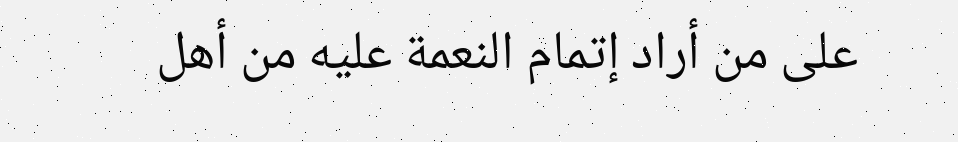على من أراد إتمام النعمة عليه من أهل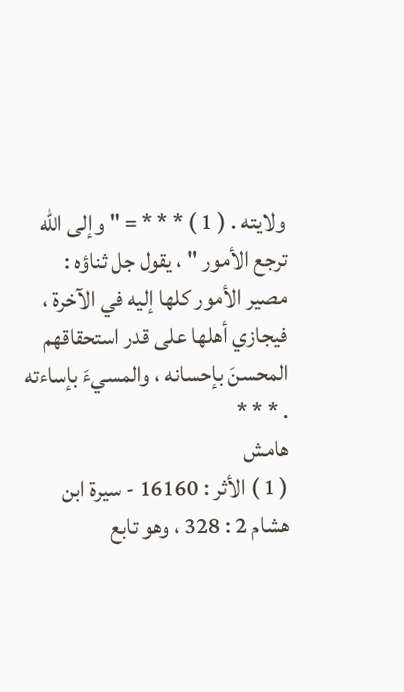ولايته . ( 1 ) * * * = " وإلى الله ترجع الأمور " ، يقول جل ثناؤه : مصير الأمور كلها إليه في الآخرة ، فيجازي أهلها على قدر استحقاقهم المحسنَ بإحسانه ، والمسيءَ بإساءته . * * *
هامش
( 1 ) الأثر : 16160 - سيرة ابن هشام 2 : 328 ، وهو تابع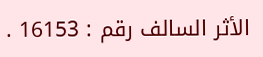الأثر السالف رقم : 16153 .